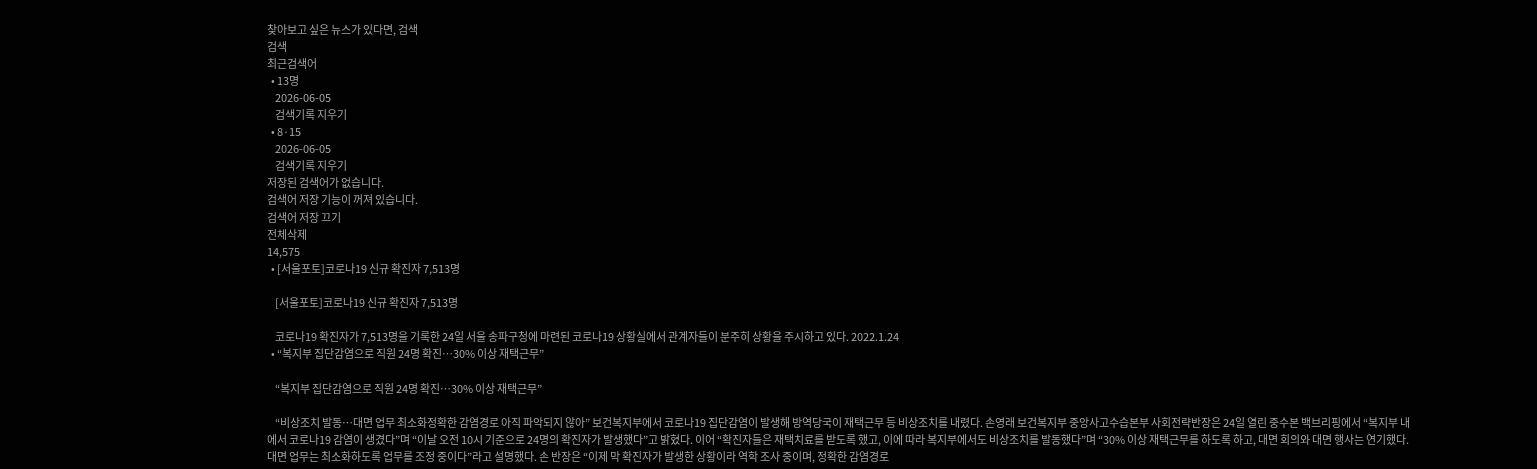찾아보고 싶은 뉴스가 있다면, 검색
검색
최근검색어
  • 13명
    2026-06-05
    검색기록 지우기
  • 8·15
    2026-06-05
    검색기록 지우기
저장된 검색어가 없습니다.
검색어 저장 기능이 꺼져 있습니다.
검색어 저장 끄기
전체삭제
14,575
  • [서울포토]코로나19 신규 확진자 7,513명

    [서울포토]코로나19 신규 확진자 7,513명

    코로나19 확진자가 7,513명을 기록한 24일 서울 송파구청에 마련된 코로나19 상황실에서 관계자들이 분주히 상황을 주시하고 있다. 2022.1.24
  • “복지부 집단감염으로 직원 24명 확진…30% 이상 재택근무”

    “복지부 집단감염으로 직원 24명 확진…30% 이상 재택근무”

    “비상조치 발동…대면 업무 최소화정확한 감염경로 아직 파악되지 않아” 보건복지부에서 코로나19 집단감염이 발생해 방역당국이 재택근무 등 비상조치를 내렸다. 손영래 보건복지부 중앙사고수습본부 사회전략반장은 24일 열린 중수본 백브리핑에서 “복지부 내에서 코로나19 감염이 생겼다”며 “이날 오전 10시 기준으로 24명의 확진자가 발생했다”고 밝혔다. 이어 “확진자들은 재택치료를 받도록 했고, 이에 따라 복지부에서도 비상조치를 발동했다”며 “30% 이상 재택근무를 하도록 하고, 대면 회의와 대면 행사는 연기했다. 대면 업무는 최소화하도록 업무를 조정 중이다”라고 설명했다. 손 반장은 “이제 막 확진자가 발생한 상황이라 역학 조사 중이며, 정확한 감염경로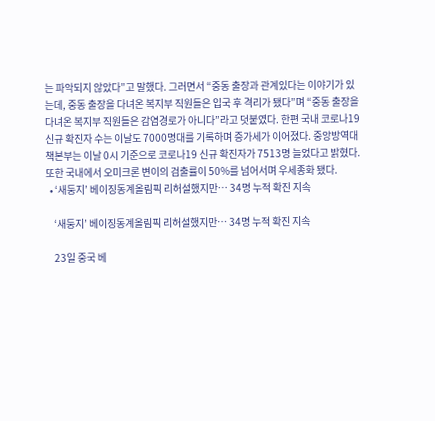는 파악되지 않았다”고 말했다. 그러면서 “중동 출장과 관계있다는 이야기가 있는데, 중동 출장을 다녀온 복지부 직원들은 입국 후 격리가 됐다”며 “중동 출장을 다녀온 복지부 직원들은 감염경로가 아니다”라고 덧붙였다. 한편 국내 코로나19 신규 확진자 수는 이날도 7000명대를 기록하며 증가세가 이어졌다. 중앙방역대책본부는 이날 0시 기준으로 코로나19 신규 확진자가 7513명 늘었다고 밝혔다. 또한 국내에서 오미크론 변이의 검출률이 50%를 넘어서며 우세종화 됐다.
  • ‘새둥지’ 베이징동계올림픽 리허설했지만… 34명 누적 확진 지속

    ‘새둥지’ 베이징동계올림픽 리허설했지만… 34명 누적 확진 지속

    23일 중국 베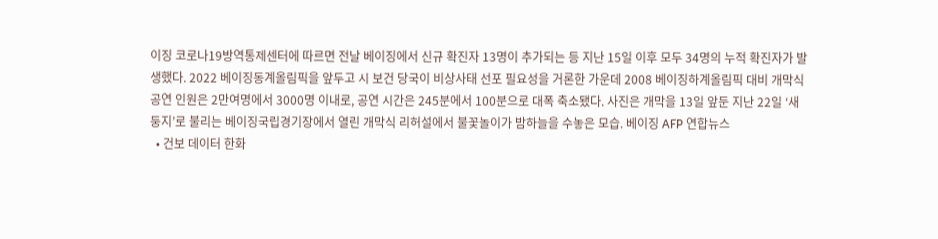이징 코로나19방역통제센터에 따르면 전날 베이징에서 신규 확진자 13명이 추가되는 등 지난 15일 이후 모두 34명의 누적 확진자가 발생했다. 2022 베이징동계올림픽을 앞두고 시 보건 당국이 비상사태 선포 필요성을 거론한 가운데 2008 베이징하계올림픽 대비 개막식 공연 인원은 2만여명에서 3000명 이내로, 공연 시간은 245분에서 100분으로 대폭 축소됐다. 사진은 개막을 13일 앞둔 지난 22일 ‘새둥지’로 불리는 베이징국립경기장에서 열린 개막식 리허설에서 불꽃놀이가 밤하늘을 수놓은 모습. 베이징 AFP 연합뉴스
  • 건보 데이터 한화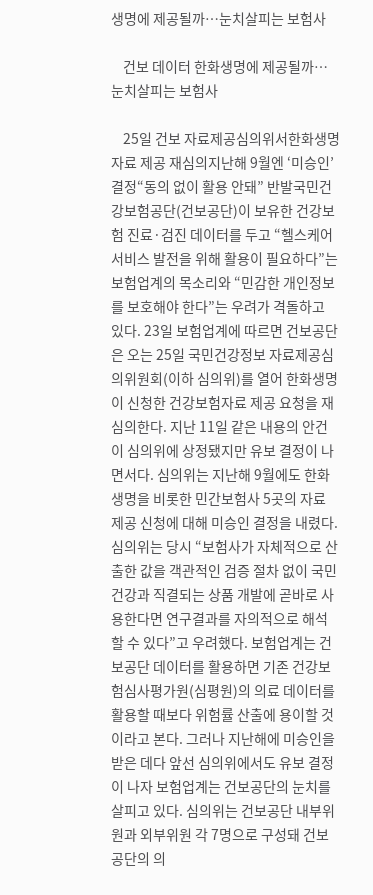생명에 제공될까…눈치살피는 보험사

    건보 데이터 한화생명에 제공될까…눈치살피는 보험사

    25일 건보 자료제공심의위서한화생명 자료 제공 재심의지난해 9월엔 ‘미승인’ 결정“동의 없이 활용 안돼” 반발국민건강보험공단(건보공단)이 보유한 건강보험 진료·검진 데이터를 두고 “헬스케어 서비스 발전을 위해 활용이 필요하다”는 보험업계의 목소리와 “민감한 개인정보를 보호해야 한다”는 우려가 격돌하고 있다. 23일 보험업계에 따르면 건보공단은 오는 25일 국민건강정보 자료제공심의위원회(이하 심의위)를 열어 한화생명이 신청한 건강보험자료 제공 요청을 재심의한다. 지난 11일 같은 내용의 안건이 심의위에 상정됐지만 유보 결정이 나면서다. 심의위는 지난해 9월에도 한화생명을 비롯한 민간보험사 5곳의 자료 제공 신청에 대해 미승인 결정을 내렸다. 심의위는 당시 “보험사가 자체적으로 산출한 값을 객관적인 검증 절차 없이 국민건강과 직결되는 상품 개발에 곧바로 사용한다면 연구결과를 자의적으로 해석할 수 있다”고 우려했다. 보험업계는 건보공단 데이터를 활용하면 기존 건강보험심사평가원(심평원)의 의료 데이터를 활용할 때보다 위험률 산출에 용이할 것이라고 본다. 그러나 지난해에 미승인을 받은 데다 앞선 심의위에서도 유보 결정이 나자 보험업계는 건보공단의 눈치를 살피고 있다. 심의위는 건보공단 내부위원과 외부위원 각 7명으로 구성돼 건보공단의 의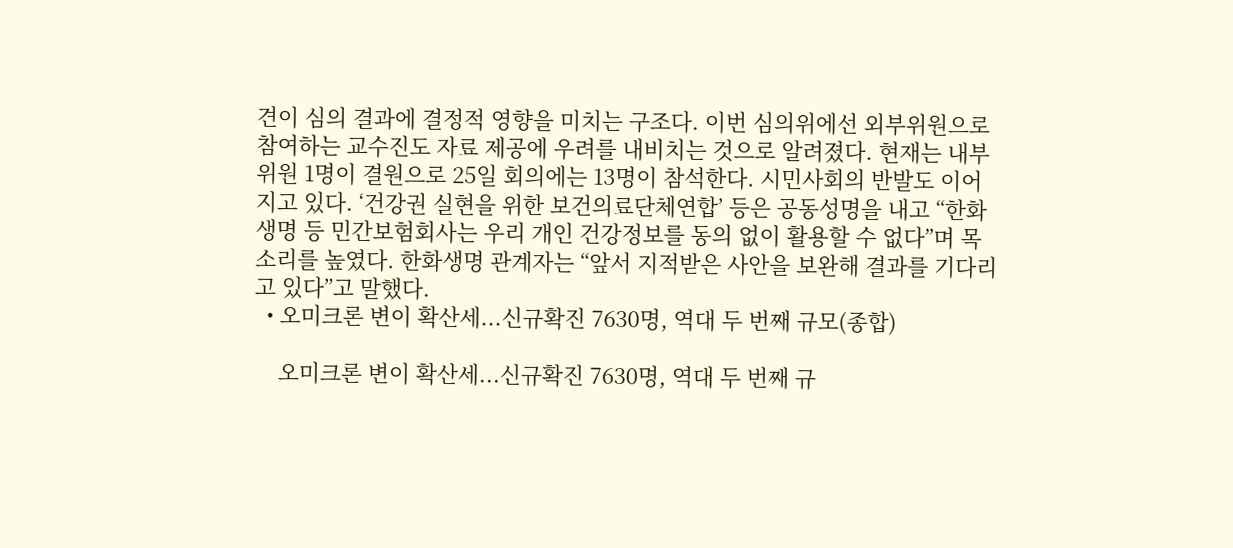견이 심의 결과에 결정적 영향을 미치는 구조다. 이번 심의위에선 외부위원으로 참여하는 교수진도 자료 제공에 우려를 내비치는 것으로 알려졌다. 현재는 내부위원 1명이 결원으로 25일 회의에는 13명이 참석한다. 시민사회의 반발도 이어지고 있다. ‘건강권 실현을 위한 보건의료단체연합’ 등은 공동성명을 내고 “한화생명 등 민간보험회사는 우리 개인 건강정보를 동의 없이 활용할 수 없다”며 목소리를 높였다. 한화생명 관계자는 “앞서 지적받은 사안을 보완해 결과를 기다리고 있다”고 말했다.
  • 오미크론 변이 확산세...신규확진 7630명, 역대 두 번째 규모(종합)

    오미크론 변이 확산세...신규확진 7630명, 역대 두 번째 규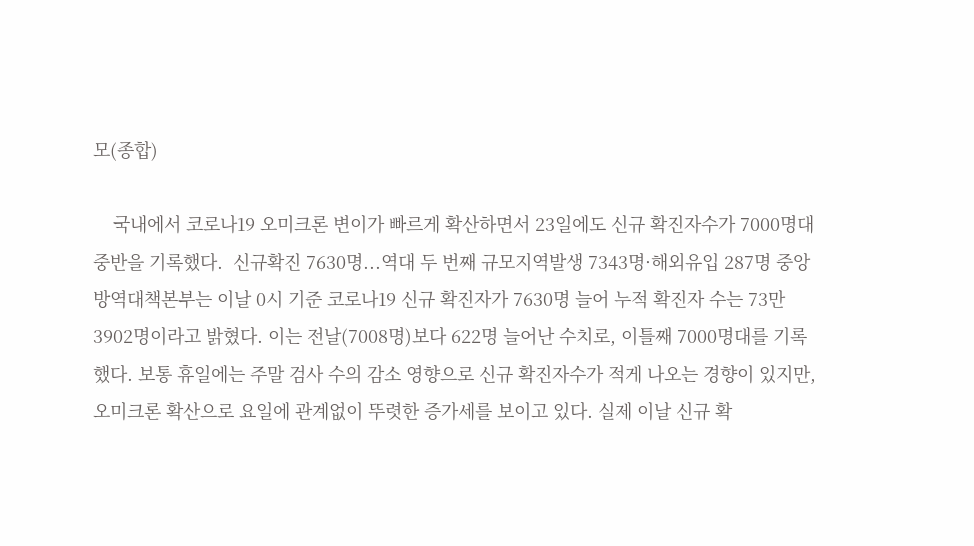모(종합)

    국내에서 코로나19 오미크론 변이가 빠르게 확산하면서 23일에도 신규 확진자수가 7000명대 중반을 기록했다.  신규확진 7630명...역대 두 번째 규모지역발생 7343명·해외유입 287명 중앙방역대책본부는 이날 0시 기준 코로나19 신규 확진자가 7630명 늘어 누적 확진자 수는 73만3902명이라고 밝혔다. 이는 전날(7008명)보다 622명 늘어난 수치로, 이틀째 7000명대를 기록했다. 보통 휴일에는 주말 검사 수의 감소 영향으로 신규 확진자수가 적게 나오는 경향이 있지만, 오미크론 확산으로 요일에 관계없이 뚜렷한 증가세를 보이고 있다. 실제 이날 신규 확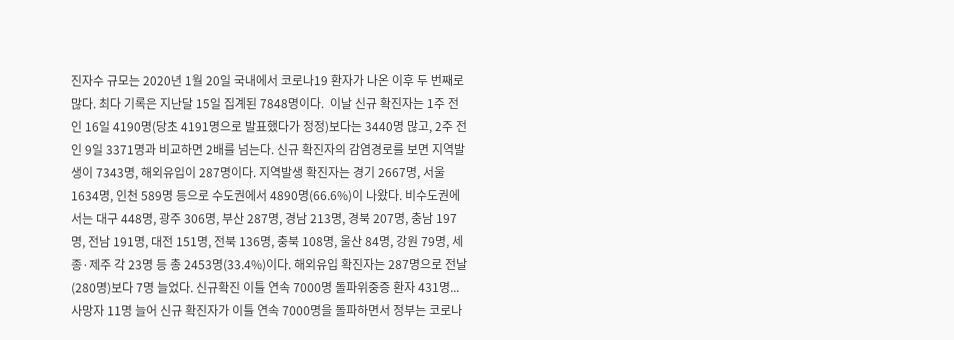진자수 규모는 2020년 1월 20일 국내에서 코로나19 환자가 나온 이후 두 번째로 많다. 최다 기록은 지난달 15일 집계된 7848명이다.  이날 신규 확진자는 1주 전인 16일 4190명(당초 4191명으로 발표했다가 정정)보다는 3440명 많고, 2주 전인 9일 3371명과 비교하면 2배를 넘는다. 신규 확진자의 감염경로를 보면 지역발생이 7343명, 해외유입이 287명이다. 지역발생 확진자는 경기 2667명, 서울 1634명, 인천 589명 등으로 수도권에서 4890명(66.6%)이 나왔다. 비수도권에서는 대구 448명, 광주 306명, 부산 287명, 경남 213명, 경북 207명, 충남 197명, 전남 191명, 대전 151명, 전북 136명, 충북 108명, 울산 84명, 강원 79명, 세종·제주 각 23명 등 총 2453명(33.4%)이다. 해외유입 확진자는 287명으로 전날(280명)보다 7명 늘었다. 신규확진 이틀 연속 7000명 돌파위중증 환자 431명...사망자 11명 늘어 신규 확진자가 이틀 연속 7000명을 돌파하면서 정부는 코로나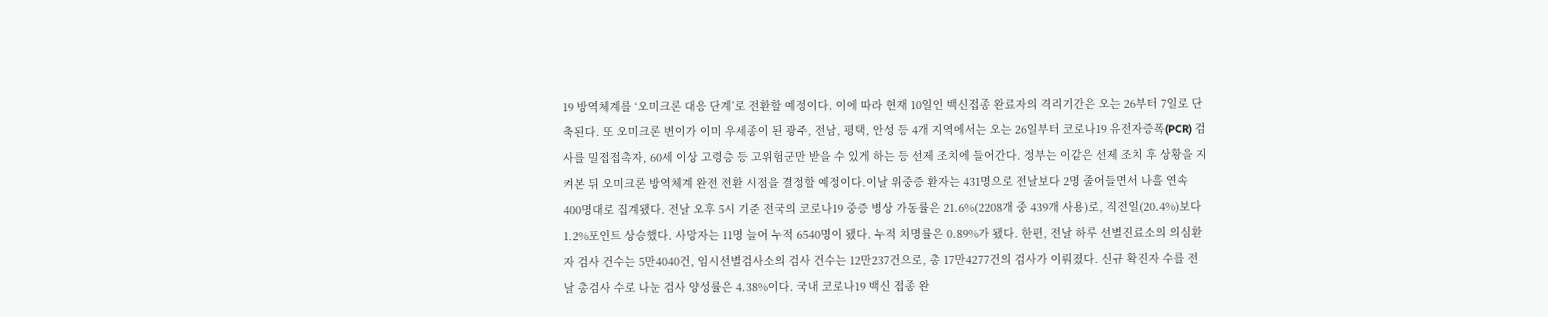19 방역체계를 ‘오미크론 대응 단계’로 전환할 예정이다. 이에 따라 현재 10일인 백신접종 완료자의 격리기간은 오는 26부터 7일로 단축된다. 또 오미크론 변이가 이미 우세종이 된 광주, 전남, 평택, 안성 등 4개 지역에서는 오는 26일부터 코로나19 유전자증폭(PCR) 검사를 밀접접촉자, 60세 이상 고령층 등 고위험군만 받을 수 있게 하는 등 선제 조치에 들어간다. 정부는 이같은 선제 조치 후 상황을 지켜본 뒤 오미크론 방역체계 완전 전환 시점을 결정할 예정이다.이날 위중증 환자는 431명으로 전날보다 2명 줄어들면서 나흘 연속 400명대로 집계됐다. 전날 오후 5시 기준 전국의 코로나19 중증 병상 가동률은 21.6%(2208개 중 439개 사용)로, 직전일(20.4%)보다 1.2%포인트 상승했다. 사망자는 11명 늘어 누적 6540명이 됐다. 누적 치명률은 0.89%가 됐다. 한편, 전날 하루 선별진료소의 의심환자 검사 건수는 5만4040건, 임시선별검사소의 검사 건수는 12만237건으로, 총 17만4277건의 검사가 이뤄졌다. 신규 확진자 수를 전날 총검사 수로 나눈 검사 양성률은 4.38%이다. 국내 코로나19 백신 접종 완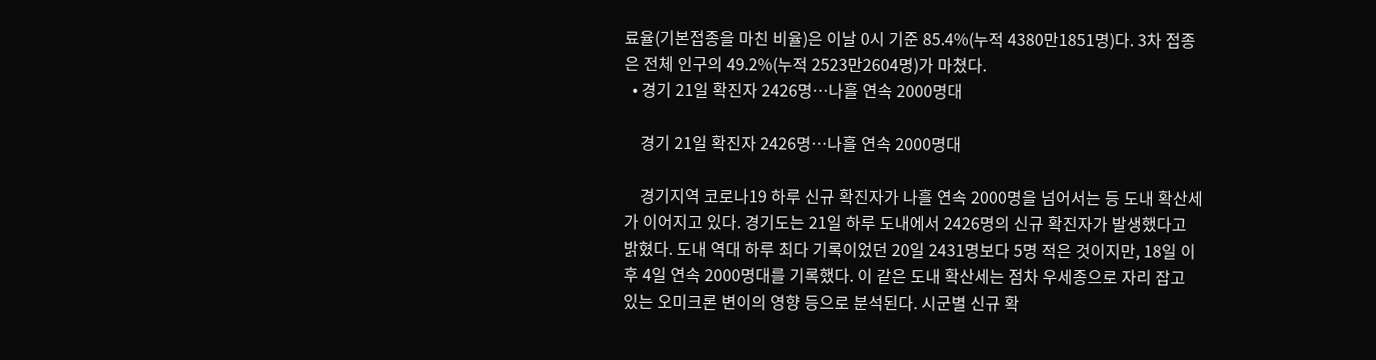료율(기본접종을 마친 비율)은 이날 0시 기준 85.4%(누적 4380만1851명)다. 3차 접종은 전체 인구의 49.2%(누적 2523만2604명)가 마쳤다.
  • 경기 21일 확진자 2426명…나흘 연속 2000명대

    경기 21일 확진자 2426명…나흘 연속 2000명대

    경기지역 코로나19 하루 신규 확진자가 나흘 연속 2000명을 넘어서는 등 도내 확산세가 이어지고 있다. 경기도는 21일 하루 도내에서 2426명의 신규 확진자가 발생했다고 밝혔다. 도내 역대 하루 최다 기록이었던 20일 2431명보다 5명 적은 것이지만, 18일 이후 4일 연속 2000명대를 기록했다. 이 같은 도내 확산세는 점차 우세종으로 자리 잡고 있는 오미크론 변이의 영향 등으로 분석된다. 시군별 신규 확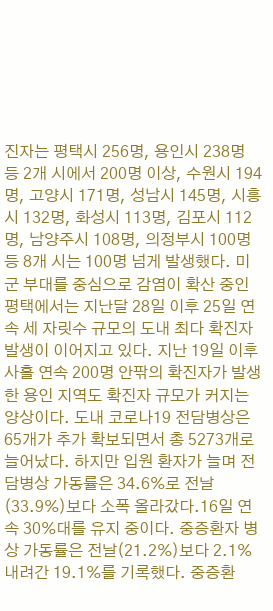진자는 평택시 256명, 용인시 238명 등 2개 시에서 200명 이상, 수원시 194명, 고양시 171명, 성남시 145명, 시흥시 132명, 화성시 113명, 김포시 112명, 남양주시 108명, 의정부시 100명 등 8개 시는 100명 넘게 발생했다. 미군 부대를 중심으로 감염이 확산 중인 평택에서는 지난달 28일 이후 25일 연속 세 자릿수 규모의 도내 최다 확진자 발생이 이어지고 있다. 지난 19일 이후 사흘 연속 200명 안팎의 확진자가 발생한 용인 지역도 확진자 규모가 커지는 양상이다. 도내 코로나19 전담병상은 65개가 추가 확보되면서 총 5273개로 늘어났다. 하지만 입원 환자가 늘며 전담병상 가동률은 34.6%로 전날(33.9%)보다 소폭 올라갔다.16일 연속 30%대를 유지 중이다. 중증환자 병상 가동률은 전날(21.2%)보다 2.1% 내려간 19.1%를 기록했다. 중증환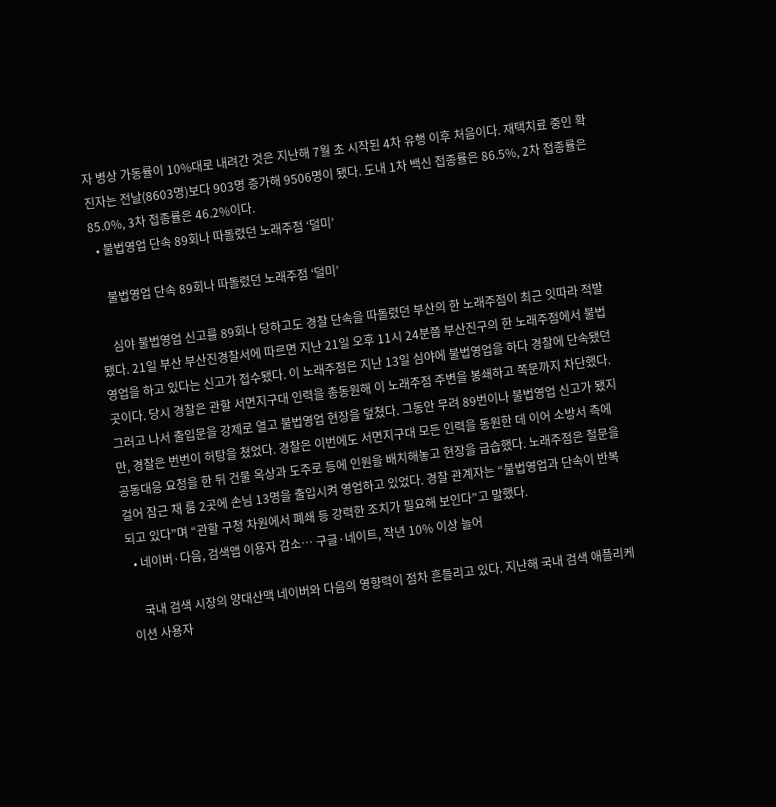자 병상 가동률이 10%대로 내려간 것은 지난해 7월 초 시작된 4차 유행 이후 처음이다. 재택치료 중인 확진자는 전날(8603명)보다 903명 증가해 9506명이 됐다. 도내 1차 백신 접종률은 86.5%, 2차 접종률은 85.0%, 3차 접종률은 46.2%이다.
  • 불법영업 단속 89회나 따돌렸던 노래주점 ‘덜미’

    불법영업 단속 89회나 따돌렸던 노래주점 ‘덜미’

    심야 불법영업 신고를 89회나 당하고도 경찰 단속을 따돌렸던 부산의 한 노래주점이 최근 잇따라 적발됐다. 21일 부산 부산진경찰서에 따르면 지난 21일 오후 11시 24분쯤 부산진구의 한 노래주점에서 불법영업을 하고 있다는 신고가 접수됐다. 이 노래주점은 지난 13일 심야에 불법영업을 하다 경찰에 단속됐던 곳이다. 당시 경찰은 관할 서면지구대 인력을 총동원해 이 노래주점 주변을 봉쇄하고 쪽문까지 차단했다. 그러고 나서 출입문을 강제로 열고 불법영업 현장을 덮쳤다. 그동안 무려 89번이나 불법영업 신고가 됐지만, 경찰은 번번이 허탕을 쳤었다. 경찰은 이번에도 서면지구대 모든 인력을 동원한 데 이어 소방서 측에 공동대응 요청을 한 뒤 건물 옥상과 도주로 등에 인원을 배치해놓고 현장을 급습했다. 노래주점은 철문을 걸어 잠근 채 룸 2곳에 손님 13명을 출입시켜 영업하고 있었다. 경찰 관계자는 “불법영업과 단속이 반복되고 있다”며 “관할 구청 차원에서 폐쇄 등 강력한 조치가 필요해 보인다”고 말했다.
  • 네이버·다음, 검색앱 이용자 감소… 구글·네이트, 작년 10% 이상 늘어

    국내 검색 시장의 양대산맥 네이버와 다음의 영향력이 점차 흔들리고 있다. 지난해 국내 검색 애플리케이션 사용자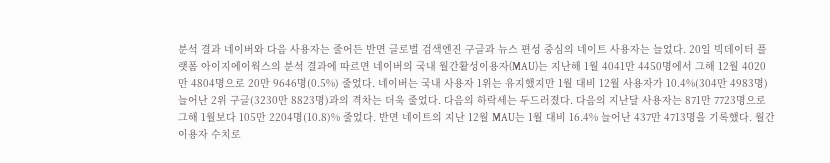분석 결과 네이버와 다음 사용자는 줄어든 반면 글로벌 검색엔진 구글과 뉴스 편성 중심의 네이트 사용자는 늘었다. 20일 빅데이터 플랫폼 아이지에이웍스의 분석 결과에 따르면 네이버의 국내 월간활성이용자(MAU)는 지난해 1월 4041만 4450명에서 그해 12월 4020만 4804명으로 20만 9646명(0.5%) 줄었다. 네이버는 국내 사용자 1위는 유지했지만 1월 대비 12월 사용자가 10.4%(304만 4983명) 늘어난 2위 구글(3230만 8823명)과의 격차는 더욱 줄었다. 다음의 하락세는 두드러졌다. 다음의 지난달 사용자는 871만 7723명으로 그해 1월보다 105만 2204명(10.8)% 줄었다. 반면 네이트의 지난 12월 MAU는 1월 대비 16.4% 늘어난 437만 4713명을 기록했다. 월간 이용자 수치로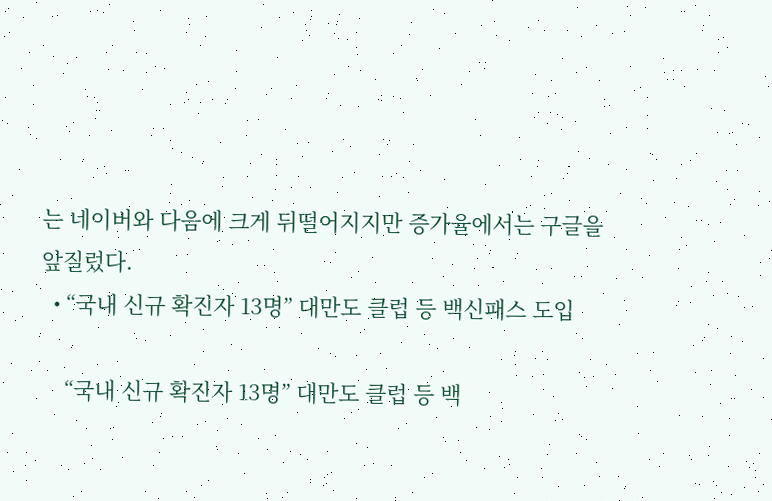는 네이버와 다음에 크게 뒤떨어지지만 증가율에서는 구글을 앞질렀다.
  • “국내 신규 확진자 13명” 대만도 클럽 등 백신패스 도입

    “국내 신규 확진자 13명” 대만도 클럽 등 백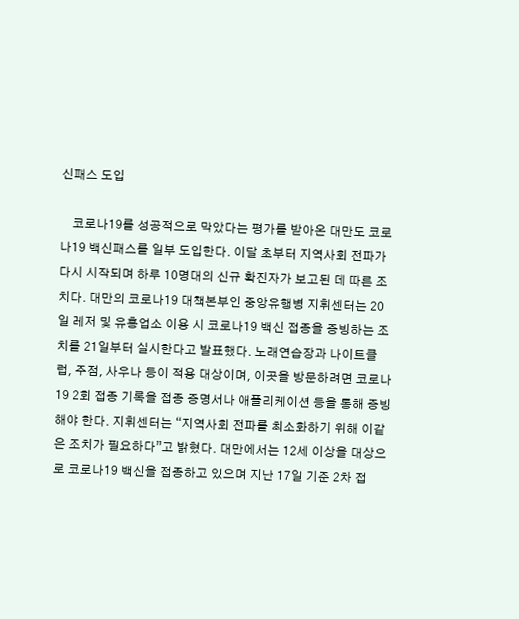신패스 도입

    코로나19를 성공적으로 막았다는 평가를 받아온 대만도 코로나19 백신패스를 일부 도입한다. 이달 초부터 지역사회 전파가 다시 시작되며 하루 10명대의 신규 확진자가 보고된 데 따른 조치다. 대만의 코로나19 대책본부인 중앙유행병 지휘센터는 20일 레저 및 유흥업소 이용 시 코로나19 백신 접종을 증빙하는 조치를 21일부터 실시한다고 발표했다. 노래연습장과 나이트클럽, 주점, 사우나 등이 적용 대상이며, 이곳을 방문하려면 코로나19 2회 접종 기록을 접종 증명서나 애플리케이션 등을 통해 증빙해야 한다. 지휘센터는 “지역사회 전파를 최소화하기 위해 이같은 조치가 필요하다”고 밝혔다. 대만에서는 12세 이상을 대상으로 코로나19 백신을 접종하고 있으며 지난 17일 기준 2차 접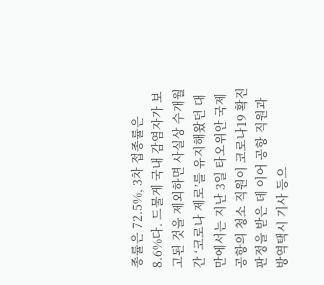종률은 72.5%, 3차 접종률은 8.6%다. 드물게 국내 감염자가 보고된 것을 제외하면 사실상 수개월간 ‘코로나 제로’를 유지해왔던 대만에서는 지난 3일 타오위안 국제공항의 청소 직원이 코로나19 확진 판정을 받은 데 이어 공항 직원과 방역택시 기사 등으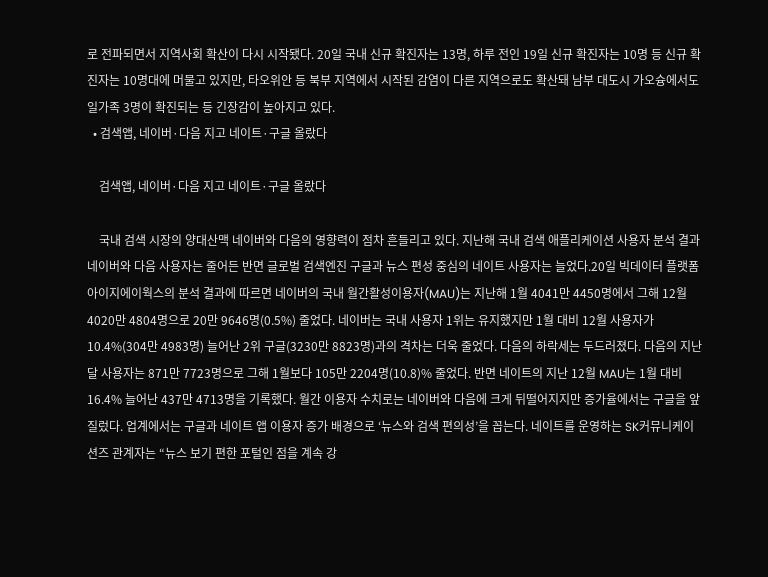로 전파되면서 지역사회 확산이 다시 시작됐다. 20일 국내 신규 확진자는 13명, 하루 전인 19일 신규 확진자는 10명 등 신규 확진자는 10명대에 머물고 있지만, 타오위안 등 북부 지역에서 시작된 감염이 다른 지역으로도 확산돼 남부 대도시 가오슝에서도 일가족 3명이 확진되는 등 긴장감이 높아지고 있다.
  • 검색앱, 네이버·다음 지고 네이트·구글 올랐다

    검색앱, 네이버·다음 지고 네이트·구글 올랐다

    국내 검색 시장의 양대산맥 네이버와 다음의 영향력이 점차 흔들리고 있다. 지난해 국내 검색 애플리케이션 사용자 분석 결과 네이버와 다음 사용자는 줄어든 반면 글로벌 검색엔진 구글과 뉴스 편성 중심의 네이트 사용자는 늘었다.20일 빅데이터 플랫폼 아이지에이웍스의 분석 결과에 따르면 네이버의 국내 월간활성이용자(MAU)는 지난해 1월 4041만 4450명에서 그해 12월 4020만 4804명으로 20만 9646명(0.5%) 줄었다. 네이버는 국내 사용자 1위는 유지했지만 1월 대비 12월 사용자가 10.4%(304만 4983명) 늘어난 2위 구글(3230만 8823명)과의 격차는 더욱 줄었다. 다음의 하락세는 두드러졌다. 다음의 지난달 사용자는 871만 7723명으로 그해 1월보다 105만 2204명(10.8)% 줄었다. 반면 네이트의 지난 12월 MAU는 1월 대비 16.4% 늘어난 437만 4713명을 기록했다. 월간 이용자 수치로는 네이버와 다음에 크게 뒤떨어지지만 증가율에서는 구글을 앞질렀다. 업계에서는 구글과 네이트 앱 이용자 증가 배경으로 ‘뉴스와 검색 편의성’을 꼽는다. 네이트를 운영하는 SK커뮤니케이션즈 관계자는 “뉴스 보기 편한 포털인 점을 계속 강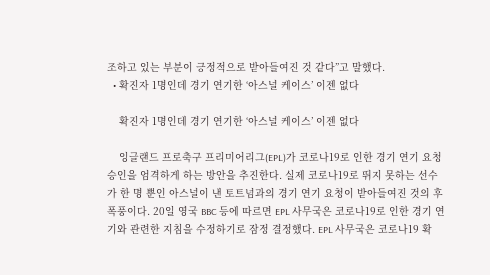조하고 있는 부분이 긍정적으로 받아들여진 것 같다”고 말했다.
  • 확진자 1명인데 경기 연기한 ‘아스널 케이스’ 이젠 없다

    확진자 1명인데 경기 연기한 ‘아스널 케이스’ 이젠 없다

    잉글랜드 프로축구 프리미어리그(EPL)가 코로나19로 인한 경기 연기 요청 승인을 엄격하게 하는 방안을 추진한다. 실제 코로나19로 뛰지 못하는 선수가 한 명 뿐인 아스널이 낸 토트넘과의 경기 연기 요청이 받아들여진 것의 후폭풍이다. 20일 영국 BBC 등에 따르면 EPL 사무국은 코로나19로 인한 경기 연기와 관련한 지침을 수정하기로 잠정 결정했다. EPL 사무국은 코로나19 확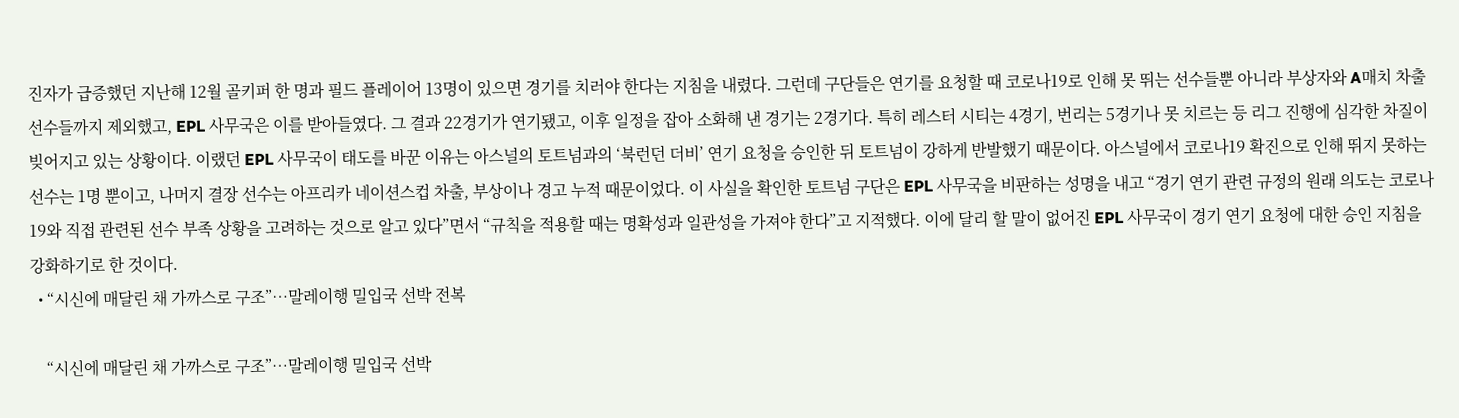진자가 급증했던 지난해 12월 골키퍼 한 명과 필드 플레이어 13명이 있으면 경기를 치러야 한다는 지침을 내렸다. 그런데 구단들은 연기를 요청할 때 코로나19로 인해 못 뛰는 선수들뿐 아니라 부상자와 A매치 차출 선수들까지 제외했고, EPL 사무국은 이를 받아들였다. 그 결과 22경기가 연기됐고, 이후 일정을 잡아 소화해 낸 경기는 2경기다. 특히 레스터 시티는 4경기, 번리는 5경기나 못 치르는 등 리그 진행에 심각한 차질이 빚어지고 있는 상황이다. 이랬던 EPL 사무국이 태도를 바꾼 이유는 아스널의 토트넘과의 ‘북런던 더비’ 연기 요청을 승인한 뒤 토트넘이 강하게 반발했기 때문이다. 아스널에서 코로나19 확진으로 인해 뛰지 못하는 선수는 1명 뿐이고, 나머지 결장 선수는 아프리카 네이션스컵 차출, 부상이나 경고 누적 때문이었다. 이 사실을 확인한 토트넘 구단은 EPL 사무국을 비판하는 성명을 내고 “경기 연기 관련 규정의 원래 의도는 코로나19와 직접 관련된 선수 부족 상황을 고려하는 것으로 알고 있다”면서 “규칙을 적용할 때는 명확성과 일관성을 가져야 한다”고 지적했다. 이에 달리 할 말이 없어진 EPL 사무국이 경기 연기 요청에 대한 승인 지침을 강화하기로 한 것이다.
  • “시신에 매달린 채 가까스로 구조”…말레이행 밀입국 선박 전복

    “시신에 매달린 채 가까스로 구조”…말레이행 밀입국 선박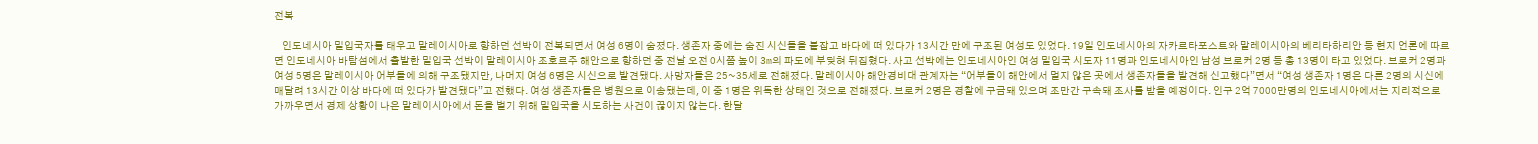전복

    인도네시아 밀입국자를 태우고 말레이시아로 향하던 선박이 전복되면서 여성 6명이 숨졌다. 생존자 중에는 숨진 시신들을 붙잡고 바다에 떠 있다가 13시간 만에 구조된 여성도 있었다. 19일 인도네시아의 자카르타포스트와 말레이시아의 베리타하리안 등 현지 언론에 따르면 인도네시아 바탐섬에서 출발한 밀입국 선박이 말레이시아 조호르주 해안으로 향하던 중 전날 오전 0시쯤 높이 3m의 파도에 부딪혀 뒤집혔다. 사고 선박에는 인도네시아인 여성 밀입국 시도자 11명과 인도네시아인 남성 브로커 2명 등 총 13명이 타고 있었다. 브로커 2명과 여성 5명은 말레이시아 어부들에 의해 구조됐지만, 나머지 여성 6명은 시신으로 발견됐다. 사망자들은 25~35세로 전해졌다. 말레이시아 해안경비대 관계자는 “어부들이 해안에서 멀지 않은 곳에서 생존자들을 발견해 신고했다”면서 “여성 생존자 1명은 다른 2명의 시신에 매달려 13시간 이상 바다에 떠 있다가 발견됐다”고 전했다. 여성 생존자들은 병원으로 이송됐는데, 이 중 1명은 위독한 상태인 것으로 전해졌다. 브로커 2명은 경찰에 구금돼 있으며 조만간 구속돼 조사를 받을 예정이다. 인구 2억 7000만명의 인도네시아에서는 지리적으로 가까우면서 경제 상황이 나은 말레이시아에서 돈을 벌기 위해 밀입국을 시도하는 사건이 끊이지 않는다. 한달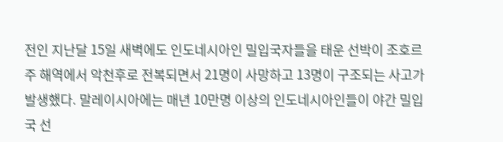전인 지난달 15일 새벽에도 인도네시아인 밀입국자들을 태운 선박이 조호르주 해역에서 악천후로 전복되면서 21명이 사망하고 13명이 구조되는 사고가 발생했다. 말레이시아에는 매년 10만명 이상의 인도네시아인들이 야간 밀입국 선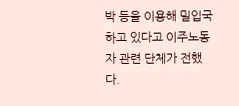박 등을 이용해 밀입국하고 있다고 이주노동자 관련 단체가 전했다.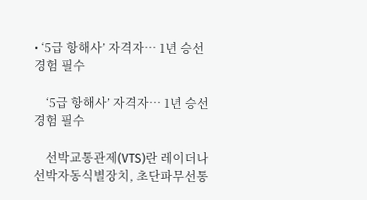• ‘5급 항해사’ 자격자… 1년 승선 경험 필수

    ‘5급 항해사’ 자격자… 1년 승선 경험 필수

    선박교통관제(VTS)란 레이더나 선박자동식별장치, 초단파무선통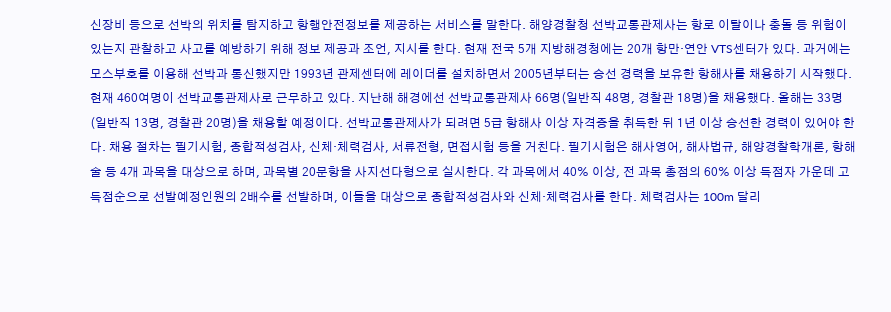신장비 등으로 선박의 위치를 탐지하고 항행안전정보를 제공하는 서비스를 말한다. 해양경찰청 선박교통관제사는 항로 이탈이나 충돌 등 위험이 있는지 관찰하고 사고를 예방하기 위해 정보 제공과 조언, 지시를 한다. 현재 전국 5개 지방해경청에는 20개 항만·연안 VTS센터가 있다. 과거에는 모스부호를 이용해 선박과 통신했지만 1993년 관제센터에 레이더를 설치하면서 2005년부터는 승선 경력을 보유한 항해사를 채용하기 시작했다. 현재 460여명이 선박교통관제사로 근무하고 있다. 지난해 해경에선 선박교통관제사 66명(일반직 48명, 경찰관 18명)을 채용했다. 올해는 33명(일반직 13명, 경찰관 20명)을 채용할 예정이다. 선박교통관제사가 되려면 5급 항해사 이상 자격증을 취득한 뒤 1년 이상 승선한 경력이 있어야 한다. 채용 절차는 필기시험, 종합적성검사, 신체·체력검사, 서류전형, 면접시험 등을 거친다. 필기시험은 해사영어, 해사법규, 해양경찰학개론, 항해술 등 4개 과목을 대상으로 하며, 과목별 20문항을 사지선다형으로 실시한다. 각 과목에서 40% 이상, 전 과목 총점의 60% 이상 득점자 가운데 고득점순으로 선발예정인원의 2배수를 선발하며, 이들을 대상으로 종합적성검사와 신체·체력검사를 한다. 체력검사는 100m 달리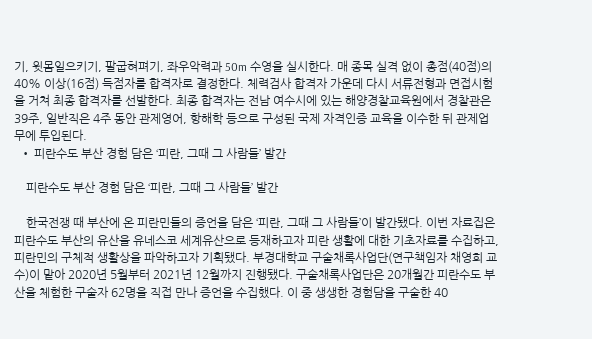기, 윗몸일으키기, 팔굽혀펴기, 좌우악력과 50m 수영을 실시한다. 매 종목 실격 없이 총점(40점)의 40% 이상(16점) 득점자를 합격자로 결정한다. 체력검사 합격자 가운데 다시 서류전형과 면접시험을 거쳐 최종 합격자를 선발한다. 최종 합격자는 전남 여수시에 있는 해양경찰교육원에서 경찰관은 39주, 일반직은 4주 동안 관제영어, 항해학 등으로 구성된 국제 자격인증 교육을 이수한 뒤 관제업무에 투입된다.
  • 피란수도 부산 경험 담은 ‘피란, 그때 그 사람들’ 발간

    피란수도 부산 경험 담은 ‘피란, 그때 그 사람들’ 발간

    한국전쟁 때 부산에 온 피란민들의 증언을 담은 ‘피란, 그때 그 사람들’이 발간됐다. 이번 자료집은 피란수도 부산의 유산을 유네스코 세계유산으로 등재하고자 피란 생활에 대한 기초자료를 수집하고, 피란민의 구체적 생활상을 파악하고자 기획됐다. 부경대학교 구술채록사업단(연구책임자 채영희 교수)이 맡아 2020년 5월부터 2021년 12월까지 진행됐다. 구술채록사업단은 20개월간 피란수도 부산을 체험한 구술자 62명을 직접 만나 증언을 수집했다. 이 중 생생한 경험담을 구술한 40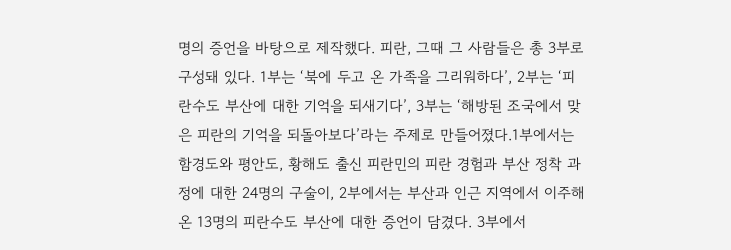명의 증언을 바탕으로 제작했다. 피란, 그때 그 사람들은 총 3부로 구성돼 있다. 1부는 ‘북에 두고 온 가족을 그리워하다’, 2부는 ‘피란수도 부산에 대한 기억을 되새기다’, 3부는 ‘해방된 조국에서 맞은 피란의 기억을 되돌아보다’라는 주제로 만들어졌다.1부에서는 함경도와 평안도, 황해도 출신 피란민의 피란 경험과 부산 정착 과정에 대한 24명의 구술이, 2부에서는 부산과 인근 지역에서 이주해 온 13명의 피란수도 부산에 대한 증언이 담겼다. 3부에서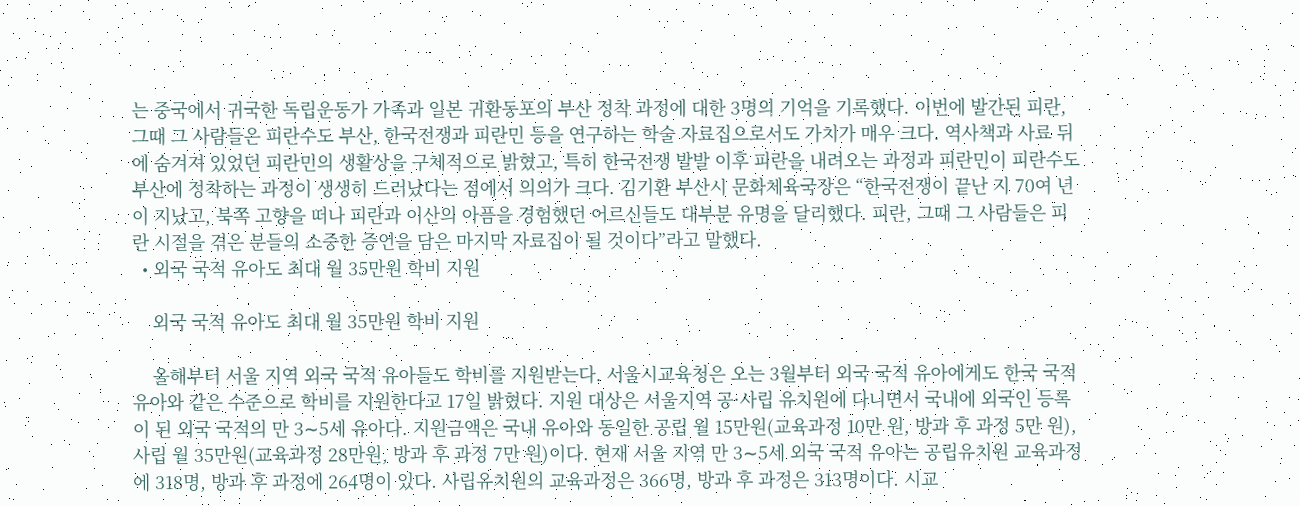는 중국에서 귀국한 독립운동가 가족과 일본 귀환동포의 부산 정착 과정에 대한 3명의 기억을 기록했다. 이번에 발간된 피란, 그때 그 사람들은 피란수도 부산, 한국전쟁과 피란민 등을 연구하는 학술 자료집으로서도 가치가 매우 크다. 역사책과 사료 뒤에 숨겨져 있었던 피란민의 생활상을 구체적으로 밝혔고, 특히 한국전쟁 발발 이후 피란을 내려오는 과정과 피란민이 피란수도 부산에 정착하는 과정이 생생히 드러났다는 점에서 의의가 크다. 김기환 부산시 문화체육국장은 “한국전쟁이 끝난 지 70여 년이 지났고, 북쪽 고향을 떠나 피란과 이산의 아픔을 경험했던 어르신들도 대부분 유명을 달리했다. 피란, 그때 그 사람들은 피란 시절을 겪은 분들의 소중한 증언을 담은 마지막 자료집이 될 것이다”라고 말했다.
  • 외국 국적 유아도 최대 월 35만원 학비 지원

    외국 국적 유아도 최대 월 35만원 학비 지원

    올해부터 서울 지역 외국 국적 유아들도 학비를 지원받는다. 서울시교육청은 오는 3월부터 외국 국적 유아에게도 한국 국적 유아와 같은 수준으로 학비를 지원한다고 17일 밝혔다. 지원 대상은 서울지역 공·사립 유치원에 다니면서 국내에 외국인 등록이 된 외국 국적의 만 3∼5세 유아다. 지원금액은 국내 유아와 동일한 공립 월 15만원(교육과정 10만 원, 방과 후 과정 5만 원), 사립 월 35만원(교육과정 28만원, 방과 후 과정 7만 원)이다. 현재 서울 지역 만 3∼5세 외국 국적 유아는 공립유치원 교육과정에 318명, 방과 후 과정에 264명이 있다. 사립유치원의 교육과정은 366명, 방과 후 과정은 313명이다. 시교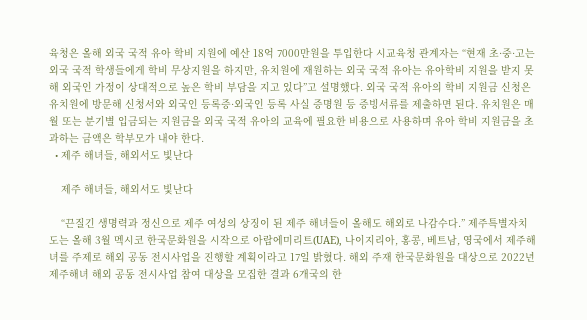육청은 올해 외국 국적 유아 학비 지원에 예산 18억 7000만원을 투입한다 시교육청 관계자는 “현재 초·중·고는 외국 국적 학생들에게 학비 무상지원을 하지만, 유치원에 재원하는 외국 국적 유아는 유아학비 지원을 받지 못해 외국인 가정이 상대적으로 높은 학비 부담을 지고 있다”고 설명했다. 외국 국적 유아의 학비 지원금 신청은 유치원에 방문해 신청서와 외국인 등록증·외국인 등록 사실 증명원 등 증빙서류를 제출하면 된다. 유치원은 매월 또는 분기별 입금되는 지원금을 외국 국적 유아의 교육에 필요한 비용으로 사용하며 유아 학비 지원금을 초과하는 금액은 학부모가 내야 한다.
  • 제주 해녀들, 해외서도 빛난다

    제주 해녀들, 해외서도 빛난다

    “끈질긴 생명력과 정신으로 제주 여성의 상징이 된 제주 해녀들이 올해도 해외로 나감수다.” 제주특별자치도는 올해 3월 멕시코 한국문화원을 시작으로 아랍에미리트(UAE), 나이지리아, 홍콩, 베트남, 영국에서 제주해녀를 주제로 해외 공동 전시사업을 진행할 계획이라고 17일 밝혔다. 해외 주재 한국문화원을 대상으로 2022년 제주해녀 해외 공동 전시사업 참여 대상을 모집한 결과 6개국의 한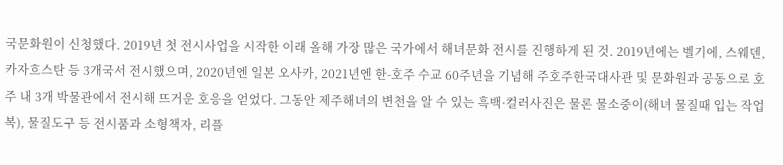국문화원이 신청했다. 2019년 첫 전시사업을 시작한 이래 올해 가장 많은 국가에서 해녀문화 전시를 진행하게 된 것. 2019년에는 벨기에, 스웨덴, 카자흐스탄 등 3개국서 전시했으며, 2020년엔 일본 오사카, 2021년엔 한-호주 수교 60주년을 기념해 주호주한국대사관 및 문화원과 공동으로 호주 내 3개 박물관에서 전시해 뜨거운 호응을 얻었다. 그동안 제주해녀의 변천을 알 수 있는 흑백·컬러사진은 물론 물소중이(해녀 물질때 입는 작업복), 물질도구 등 전시품과 소형책자, 리플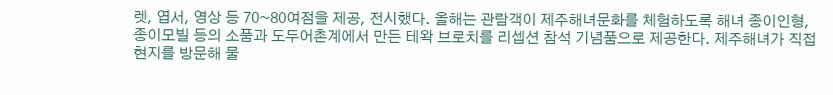렛, 엽서, 영상 등 70~80여점을 제공, 전시했다. 올해는 관람객이 제주해녀문화를 체험하도록 해녀 종이인형, 종이모빌 등의 소품과 도두어촌계에서 만든 테왁 브로치를 리셉션 참석 기념품으로 제공한다. 제주해녀가 직접 현지를 방문해 물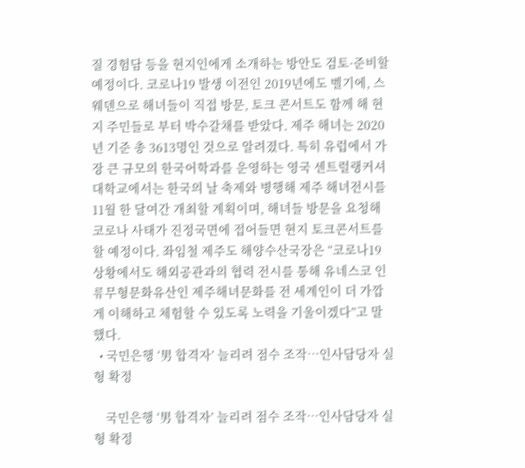질 경험담 등을 현지인에게 소개하는 방안도 검토·준비할 예정이다. 코로나19 발생 이전인 2019년에도 벨기에, 스웨덴으로 해녀들이 직접 방문, 토크 콘서트도 함께 해 현지 주민들로 부터 박수갈채를 받았다. 제주 해녀는 2020년 기준 총 3613명인 것으로 알려졌다. 특히 유럽에서 가장 큰 규모의 한국어학과를 운영하는 영국 센트럴랭커셔대학교에서는 한국의 날 축제와 병행해 제주 해녀전시를 11월 한 달여간 개최할 계획이며, 해녀들 방문을 요청해 코로나 사태가 진정국면에 접어들면 현지 토크콘서트를 할 예정이다. 좌임철 제주도 해양수산국장은 “코로나19 상황에서도 해외공관과의 협력 전시를 통해 유네스코 인류무형문화유산인 제주해녀문화를 전 세계인이 더 가깝게 이해하고 체험할 수 있도록 노력을 기울이겠다”고 말했다.
  • 국민은행 ‘男 합격자’ 늘리려 점수 조작…인사담당자 실형 확정

    국민은행 ‘男 합격자’ 늘리려 점수 조작…인사담당자 실형 확정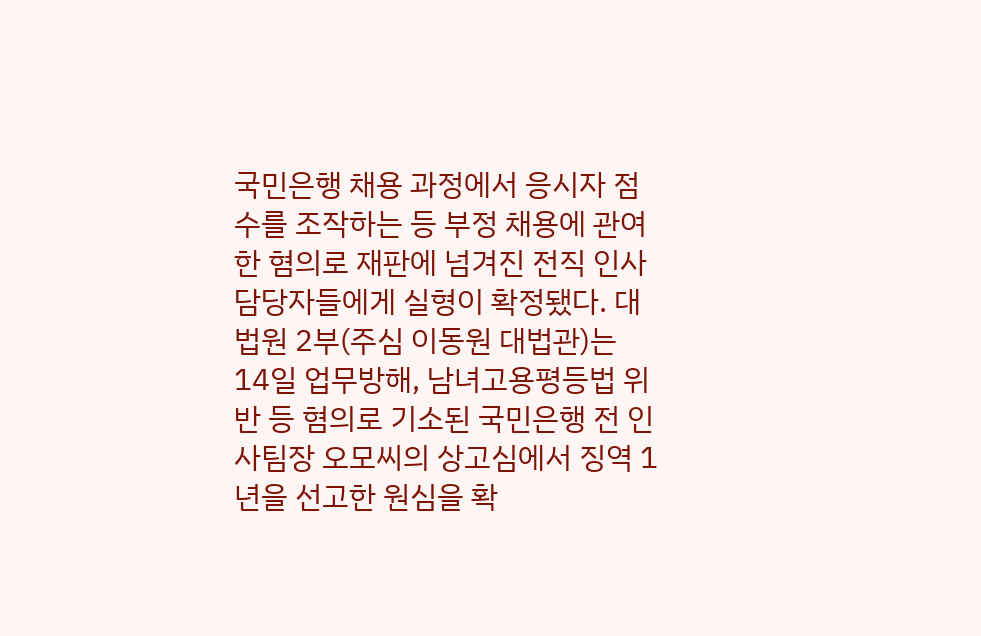국민은행 채용 과정에서 응시자 점수를 조작하는 등 부정 채용에 관여한 혐의로 재판에 넘겨진 전직 인사담당자들에게 실형이 확정됐다. 대법원 2부(주심 이동원 대법관)는 14일 업무방해, 남녀고용평등법 위반 등 혐의로 기소된 국민은행 전 인사팀장 오모씨의 상고심에서 징역 1년을 선고한 원심을 확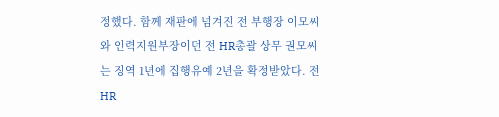정했다. 함께 재판에 넘겨진 전 부행장 이모씨와 인력지원부장이던 전 HR총괄 상무 권모씨는 징역 1년에 집행유예 2년을 확정받았다. 전 HR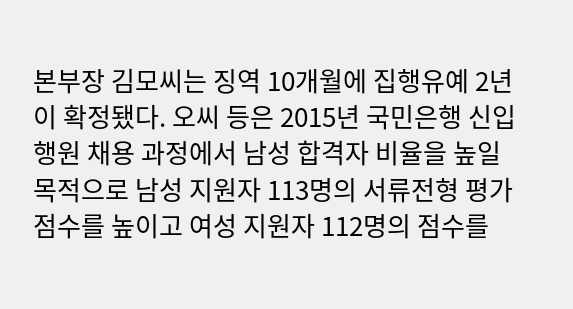본부장 김모씨는 징역 10개월에 집행유예 2년이 확정됐다. 오씨 등은 2015년 국민은행 신입 행원 채용 과정에서 남성 합격자 비율을 높일 목적으로 남성 지원자 113명의 서류전형 평가점수를 높이고 여성 지원자 112명의 점수를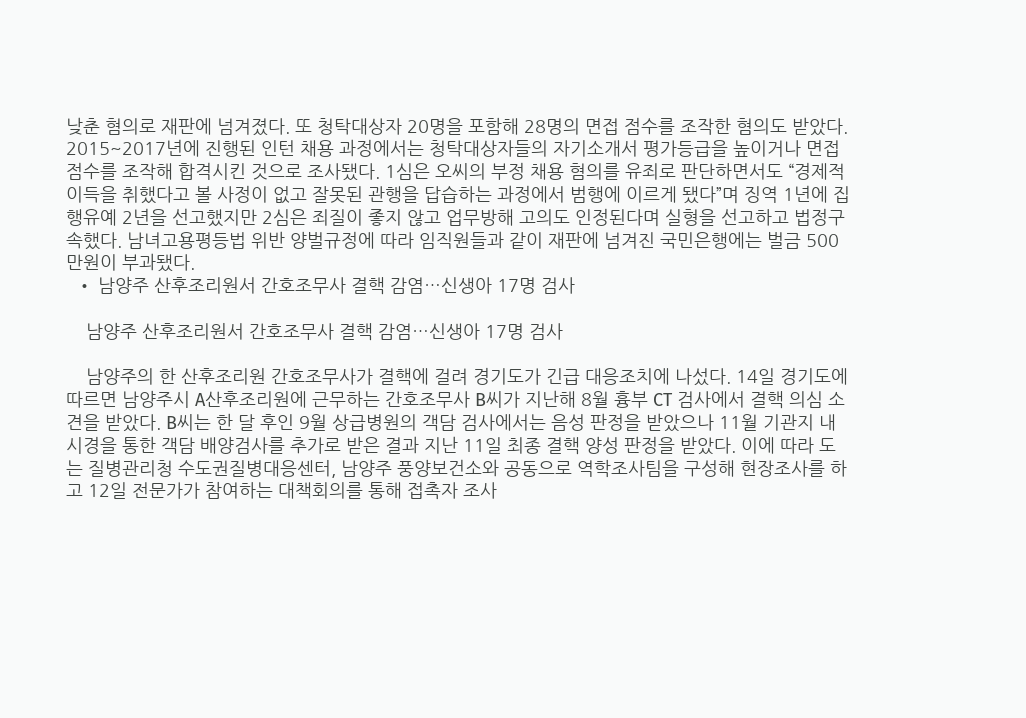낮춘 혐의로 재판에 넘겨졌다. 또 청탁대상자 20명을 포함해 28명의 면접 점수를 조작한 혐의도 받았다. 2015~2017년에 진행된 인턴 채용 과정에서는 청탁대상자들의 자기소개서 평가등급을 높이거나 면접 점수를 조작해 합격시킨 것으로 조사됐다. 1심은 오씨의 부정 채용 혐의를 유죄로 판단하면서도 “경제적 이득을 취했다고 볼 사정이 없고 잘못된 관행을 답습하는 과정에서 범행에 이르게 됐다”며 징역 1년에 집행유예 2년을 선고했지만 2심은 죄질이 좋지 않고 업무방해 고의도 인정된다며 실형을 선고하고 법정구속했다. 남녀고용평등법 위반 양벌규정에 따라 임직원들과 같이 재판에 넘겨진 국민은행에는 벌금 500만원이 부과됐다.
  • 남양주 산후조리원서 간호조무사 결핵 감염…신생아 17명 검사

    남양주 산후조리원서 간호조무사 결핵 감염…신생아 17명 검사

    남양주의 한 산후조리원 간호조무사가 결핵에 걸려 경기도가 긴급 대응조치에 나섰다. 14일 경기도에 따르면 남양주시 A산후조리원에 근무하는 간호조무사 B씨가 지난해 8월 흉부 CT 검사에서 결핵 의심 소견을 받았다. B씨는 한 달 후인 9월 상급병원의 객담 검사에서는 음성 판정을 받았으나 11월 기관지 내시경을 통한 객담 배양검사를 추가로 받은 결과 지난 11일 최종 결핵 양성 판정을 받았다. 이에 따라 도는 질병관리청 수도권질병대응센터, 남양주 풍양보건소와 공동으로 역학조사팀을 구성해 현장조사를 하고 12일 전문가가 참여하는 대책회의를 통해 접촉자 조사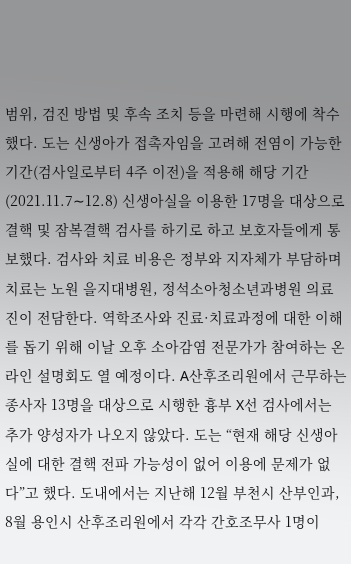범위, 검진 방법 및 후속 조치 등을 마련해 시행에 착수했다. 도는 신생아가 접촉자임을 고려해 전염이 가능한 기간(검사일로부터 4주 이전)을 적용해 해당 기간(2021.11.7∼12.8) 신생아실을 이용한 17명을 대상으로 결핵 및 잠복결핵 검사를 하기로 하고 보호자들에게 통보했다. 검사와 치료 비용은 정부와 지자체가 부담하며 치료는 노원 을지대병원, 정석소아청소년과병원 의료진이 전담한다. 역학조사와 진료·치료과정에 대한 이해를 돕기 위해 이날 오후 소아감염 전문가가 참여하는 온라인 설명회도 열 예정이다. A산후조리원에서 근무하는 종사자 13명을 대상으로 시행한 흉부 X선 검사에서는 추가 양성자가 나오지 않았다. 도는 “현재 해당 신생아실에 대한 결핵 전파 가능성이 없어 이용에 문제가 없다”고 했다. 도내에서는 지난해 12월 부천시 산부인과, 8월 용인시 산후조리원에서 각각 간호조무사 1명이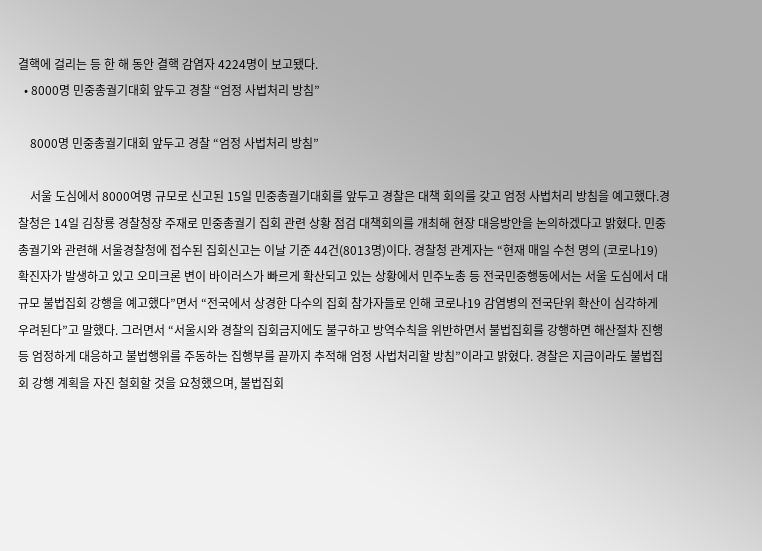결핵에 걸리는 등 한 해 동안 결핵 감염자 4224명이 보고됐다.
  • 8000명 민중총궐기대회 앞두고 경찰 “엄정 사법처리 방침”

    8000명 민중총궐기대회 앞두고 경찰 “엄정 사법처리 방침”

    서울 도심에서 8000여명 규모로 신고된 15일 민중총궐기대회를 앞두고 경찰은 대책 회의를 갖고 엄정 사법처리 방침을 예고했다.경찰청은 14일 김창룡 경찰청장 주재로 민중총궐기 집회 관련 상황 점검 대책회의를 개최해 현장 대응방안을 논의하겠다고 밝혔다. 민중총궐기와 관련해 서울경찰청에 접수된 집회신고는 이날 기준 44건(8013명)이다. 경찰청 관계자는 “현재 매일 수천 명의 (코로나19) 확진자가 발생하고 있고 오미크론 변이 바이러스가 빠르게 확산되고 있는 상황에서 민주노총 등 전국민중행동에서는 서울 도심에서 대규모 불법집회 강행을 예고했다”면서 “전국에서 상경한 다수의 집회 참가자들로 인해 코로나19 감염병의 전국단위 확산이 심각하게 우려된다”고 말했다. 그러면서 “서울시와 경찰의 집회금지에도 불구하고 방역수칙을 위반하면서 불법집회를 강행하면 해산절차 진행 등 엄정하게 대응하고 불법행위를 주동하는 집행부를 끝까지 추적해 엄정 사법처리할 방침”이라고 밝혔다. 경찰은 지금이라도 불법집회 강행 계획을 자진 철회할 것을 요청했으며, 불법집회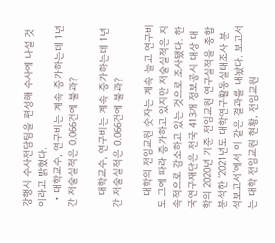강행시 수사전담팀을 편성해 수사에 나설 것이라고 밝혔다.
  • 대학교수, 연구비는 계속 증가하는데 1년간 저술실적은 0.066건에 불과?

    대학교수, 연구비는 계속 증가하는데 1년간 저술실적은 0.066건에 불과?

    대학의 전임교원 숫자는 계속 늘고 연구비도 그에 따라 증가하고 있지만 저술실적은 지속적으로 감소하고 있는 것으로 조사됐다. 한국연구재단은 전국 413개 정보공시 대상 대학의 2020년 기준 전임교원 연구실적을 종합분석한 ‘2021년도 대학연구활동실태조사 분석보고서’에서 이 같은 결과를 내놨다. 보고서는 대학 전임교원 현황, 전임교원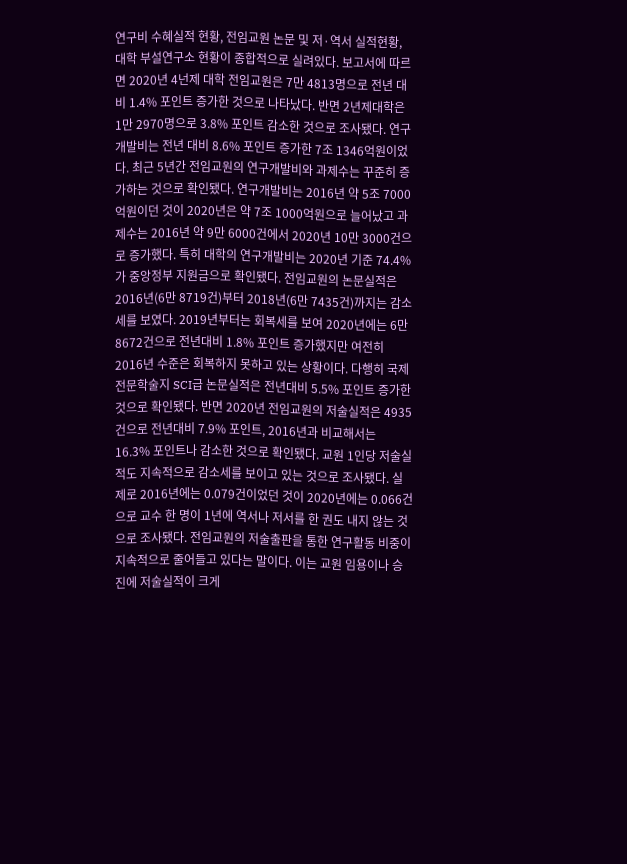연구비 수혜실적 현황, 전임교원 논문 및 저·역서 실적현황, 대학 부설연구소 현황이 종합적으로 실려있다. 보고서에 따르면 2020년 4넌제 대학 전임교원은 7만 4813명으로 전년 대비 1.4% 포인트 증가한 것으로 나타났다. 반면 2년제대학은 1만 2970명으로 3.8% 포인트 감소한 것으로 조사됐다. 연구개발비는 전년 대비 8.6% 포인트 증가한 7조 1346억원이었다. 최근 5년간 전임교원의 연구개발비와 과제수는 꾸준히 증가하는 것으로 확인됐다. 연구개발비는 2016년 약 5조 7000억원이던 것이 2020년은 약 7조 1000억원으로 늘어났고 과제수는 2016년 약 9만 6000건에서 2020년 10만 3000건으로 증가했다. 특히 대학의 연구개발비는 2020년 기준 74.4%가 중앙정부 지원금으로 확인됐다. 전임교원의 논문실적은 2016년(6만 8719건)부터 2018년(6만 7435건)까지는 감소세를 보였다. 2019년부터는 회복세를 보여 2020년에는 6만 8672건으로 전년대비 1.8% 포인트 증가했지만 여전히 2016년 수준은 회복하지 못하고 있는 상황이다. 다행히 국제전문학술지 SCI급 논문실적은 전년대비 5.5% 포인트 증가한 것으로 확인됐다. 반면 2020년 전임교원의 저술실적은 4935건으로 전년대비 7.9% 포인트, 2016년과 비교해서는 16.3% 포인트나 감소한 것으로 확인됐다. 교원 1인당 저술실적도 지속적으로 감소세를 보이고 있는 것으로 조사됐다. 실제로 2016년에는 0.079건이었던 것이 2020년에는 0.066건으로 교수 한 명이 1년에 역서나 저서를 한 권도 내지 않는 것으로 조사됐다. 전임교원의 저술출판을 통한 연구활동 비중이 지속적으로 줄어들고 있다는 말이다. 이는 교원 임용이나 승진에 저술실적이 크게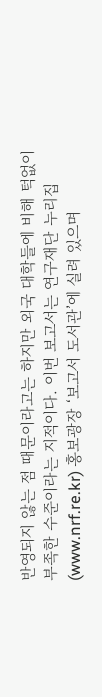반영되지 않는 점 때문이라고는 하지만 외국 대학들에 비해 턱없이 부족한 수준이라는 지적이다. 이번 보고서는 연구재단 누리집(www.nrf.re.kr) 홍보광장 ‘보고서 도서관’에 실려 있으며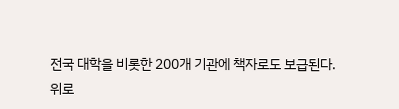전국 대학을 비롯한 200개 기관에 책자로도 보급된다.
위로